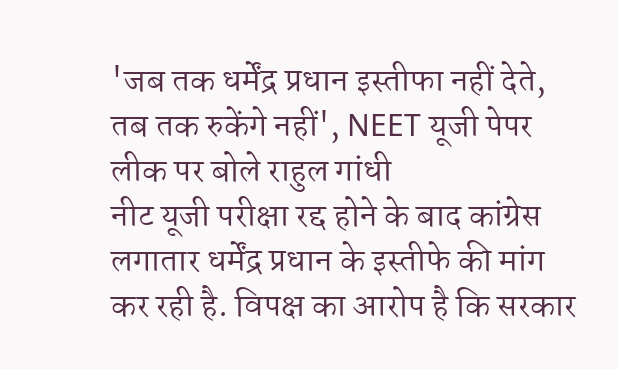'जब तक धर्मेंद्र प्रधान इस्तीफा नहीं देते, तब तक रुकेंगे नहीं', NEET यूजी पेपर लीक पर बोले राहुल गांधी
नीट यूजी परीक्षा रद्द होने के बाद कांग्रेस लगातार धर्मेंद्र प्रधान के इस्तीफे की मांग कर रही है. विपक्ष का आरोप है कि सरकार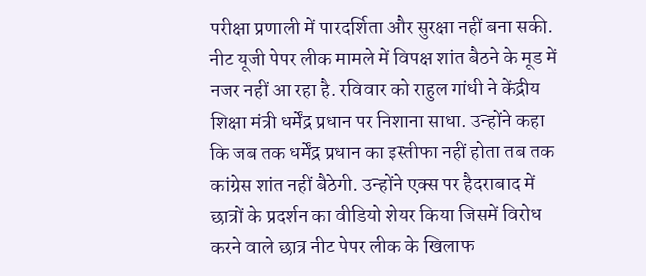परीक्षा प्रणाली में पारदर्शिता और सुरक्षा नहीं बना सकी.
नीट यूजी पेपर लीक मामले में विपक्ष शांत बैठने के मूड में नजर नहीं आ रहा है. रविवार को राहुल गांधी ने केंद्रीय शिक्षा मंत्री धर्मेंद्र प्रधान पर निशाना साधा. उन्होंने कहा कि जब तक धर्मेंद्र प्रधान का इस्तीफा नहीं होता तब तक कांग्रेस शांत नहीं बैठेगी. उन्होंने एक्स पर हैदराबाद में छात्रों के प्रदर्शन का वीडियो शेयर किया जिसमें विरोध करने वाले छात्र नीट पेपर लीक के खिलाफ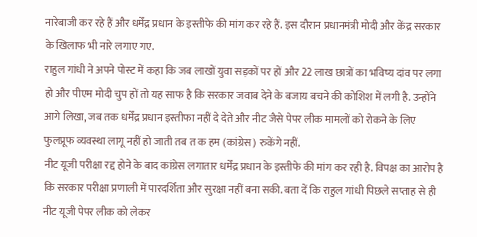नारेबाजी कर रहे हैं और धर्मेंद्र प्रधान के इस्तीफे की मांग कर रहे हैं. इस दौरान प्रधानमंत्री मोदी और केंद्र सरकार के खिलाफ भी नारे लगाए गए.
राहुल गांधी ने अपने पोस्ट में कहा कि जब लाखों युवा सड़कों पर हों और 22 लाख छात्रों का भविष्य दांव पर लगा हो और पीएम मोदी चुप हों तो यह साफ है कि सरकार जवाब देने के बजाय बचने की कोशिश में लगी है. उन्होंने आगे लिखा, जब तक धर्मेंद्र प्रधान इस्तीफा नहीं दे देते और नीट जैसे पेपर लीक मामलों को रोकने के लिए फुलप्रूफ व्यवस्था लागू नहीं हो जाती तब त क हम (कांग्रेस) रुकेंगे नहीं.
नीट यूजी परीक्षा रद्द होने के बाद कांग्रेस लगातार धर्मेंद्र प्रधान के इस्तीफे की मांग कर रही है. विपक्ष का आरोप है कि सरकार परीक्षा प्रणाली में पारदर्शिता और सुरक्षा नहीं बना सकी. बता दें कि राहुल गांधी पिछले सप्ताह से ही नीट यूजी पेपर लीक को लेकर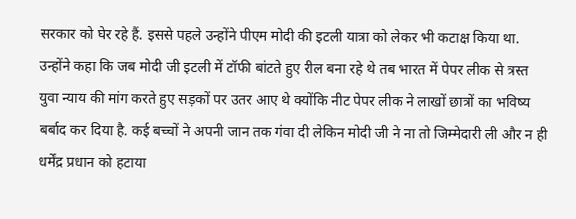सरकार को घेर रहे हैं. इससे पहले उन्होंने पीएम मोदी की इटली यात्रा को लेकर भी कटाक्ष किया था.
उन्होंने कहा कि जब मोदी जी इटली में टॉफी बांटते हुए रील बना रहे थे तब भारत में पेपर लीक से त्रस्त युवा न्याय की मांग करते हुए सड़कों पर उतर आए थे क्योंकि नीट पेपर लीक ने लाखों छात्रों का भविष्य बर्बाद कर दिया है. कई बच्चों ने अपनी जान तक गंवा दी लेकिन मोदी जी ने ना तो जिम्मेदारी ली और न ही धर्मेंद्र प्रधान को हटाया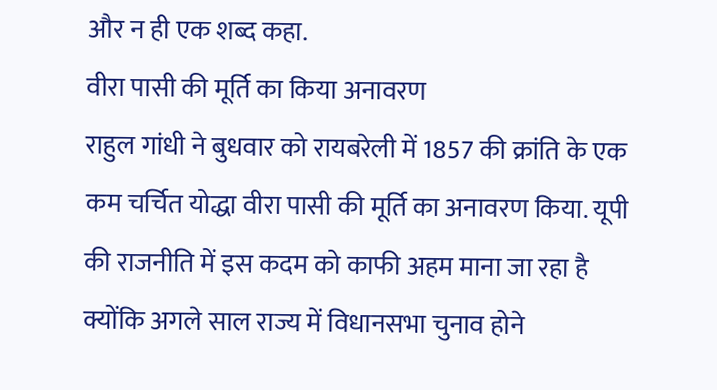और न ही एक शब्द कहा.
वीरा पासी की मूर्ति का किया अनावरण
राहुल गांधी ने बुधवार को रायबरेली में 1857 की क्रांति के एक कम चर्चित योद्धा वीरा पासी की मूर्ति का अनावरण किया. यूपी की राजनीति में इस कदम को काफी अहम माना जा रहा है क्योंकि अगले साल राज्य में विधानसभा चुनाव होने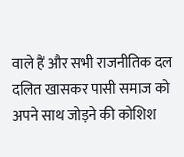वाले हैं और सभी राजनीतिक दल दलित खासकर पासी समाज को अपने साथ जोड़ने की कोशिश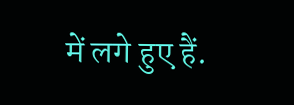में लगे हुए हैं.